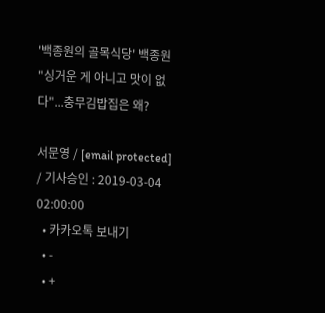'백종원의 골목식당' 백종원 "싱거운 게 아니고 맛이 없다"...충무김밥집은 왜?

서문영 / [email protected] / 기사승인 : 2019-03-04 02:00:00
  • 카카오톡 보내기
  • -
  • +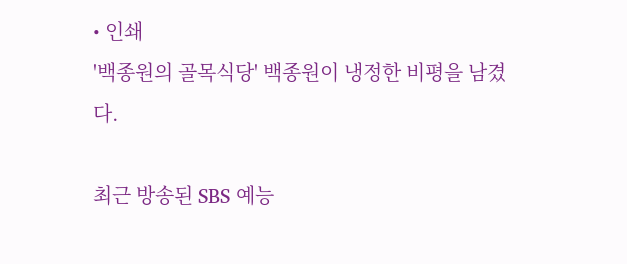• 인쇄
'백종원의 골목식당' 백종원이 냉정한 비평을 남겼다.

최근 방송된 SBS 예능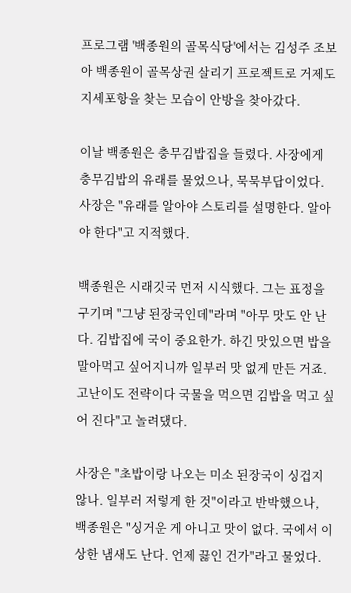프로그램 '백종원의 골목식당'에서는 김성주 조보아 백종원이 골목상권 살리기 프로젝트로 거제도 지세포항을 찾는 모습이 안방을 찾아갔다.

이날 백종원은 충무김밥집을 들렸다. 사장에게 충무김밥의 유래를 물었으나, 묵묵부답이었다. 사장은 "유래를 알아야 스토리를 설명한다. 알아야 한다"고 지적했다.

백종원은 시래깃국 먼저 시식했다. 그는 표정을 구기며 "그냥 된장국인데"라며 "아무 맛도 안 난다. 김밥집에 국이 중요한가. 하긴 맛있으면 밥을 말아먹고 싶어지니까 일부러 맛 없게 만든 거죠. 고난이도 전략이다 국물을 먹으면 김밥을 먹고 싶어 진다"고 놀려댔다.

사장은 "초밥이랑 나오는 미소 된장국이 싱겁지 않나. 일부러 저렇게 한 것"이라고 반박했으나, 백종원은 "싱거운 게 아니고 맛이 없다. 국에서 이상한 냄새도 난다. 언제 끓인 건가"라고 물었다.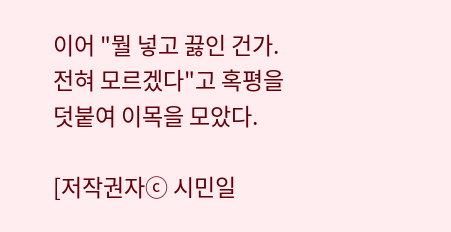이어 "뭘 넣고 끓인 건가. 전혀 모르겠다"고 혹평을 덧붙여 이목을 모았다.

[저작권자ⓒ 시민일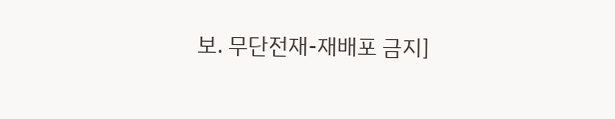보. 무단전재-재배포 금지]